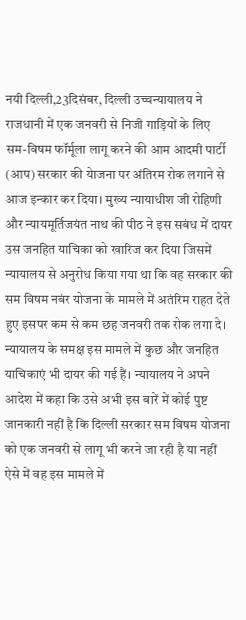नयी दिल्ली,23दिसंबर, दिल्ली उच्चन्यायालय ने राजधानी में एक जनवरी से निजी गाड़ियों के लिए सम-विषम फॉर्मूला लागू करने की आम आदमी पार्टी (आप) सरकार की येाजना पर अंतिरम रोक लगाने से आज इन्कार कर दिया। मुख्य न्यायाधीश जी रोहिणी और न्यायमूर्तिजयंत नाथ की पीठ ने इस सबंध में दायर उस जनहित याचिका को खारिज कर दिया जिसमें न्यायालय से अनुरोध किया गया था कि वह सरकार की सम विषम नबंर योजना के मामले में अतंरिम राहत देते हुए इसपर कम से कम छह जनवरी तक रोक लगा दे। न्यायालय के समक्ष इस मामले में कुछ और जनहित याचिकाएं भी दायर की गई हैं। न्यायालय ने अपने आदेश में कहा कि उसे अभी इस बारें में कोई पुष्ट जानकारी नहीं है कि दिल्ली सरकार सम विषम योजना को एक जनवरी से लागू भी करने जा रही है या नहीं ऐसे में वह इस मामले में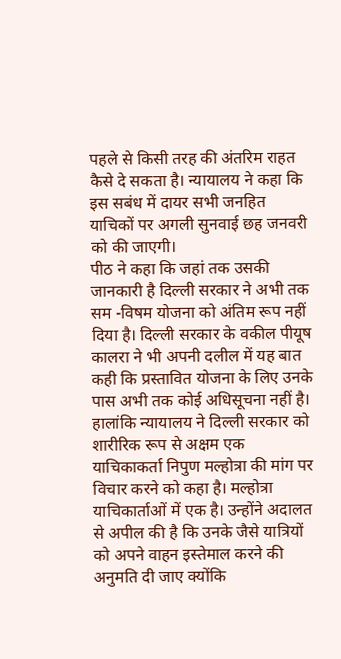पहले से किसी तरह की अंतरिम राहत कैसे दे सकता है। न्यायालय ने कहा कि इस सबंध में दायर सभी जनहित याचिकों पर अगली सुनवाई छह जनवरी को की जाएगी।
पीठ ने कहा कि जहां तक उसकी जानकारी है दिल्ली सरकार ने अभी तक सम -विषम योजना को अंतिम रूप नहीं दिया है। दिल्ली सरकार के वकील पीयूष कालरा ने भी अपनी दलील में यह बात कही कि प्रस्तावित योजना के लिए उनके पास अभी तक कोई अधिसूचना नहीं है। हालांकि न्यायालय ने दिल्ली सरकार को शारीरिक रूप से अक्षम एक याचिकाकर्ता निपुण मल्होत्रा की मांग पर विचार करने को कहा है। मल्होत्रा याचिकार्ताओं में एक है। उन्होंने अदालत से अपील की है कि उनके जैसे यात्रियों को अपने वाहन इस्तेमाल करने की अनुमति दी जाए क्योंकि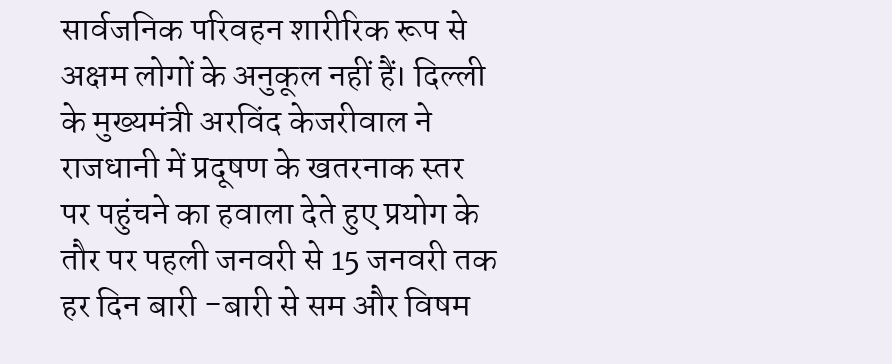सार्वजनिक परिवहन शारीरिक रूप से अक्षम लोगों के अनुकूल नहीं हैं। दिल्ली के मुख्यमंत्री अरविंद केजरीवाल ने राजधानी में प्रदूषण के खतरनाक स्तर पर पहुंचने का हवाला देते हुए प्रयोग के तौर पर पहली जनवरी से 15 जनवरी तक हर दिन बारी -बारी से सम और विषम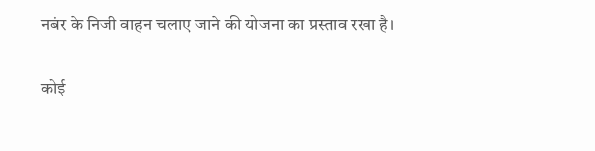नबंर के निजी वाहन चलाए जाने की योजना का प्रस्ताव रखा है।

कोई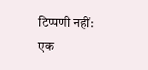टिप्पणी नहीं:
एक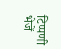टिप्पणी भेजें